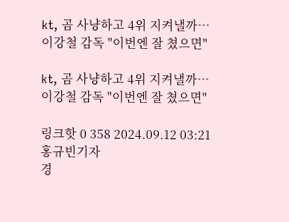kt, 곰 사냥하고 4위 지켜낼까…이강철 감독 "이번엔 잘 쳤으면"

kt, 곰 사냥하고 4위 지켜낼까…이강철 감독 "이번엔 잘 쳤으면"

링크핫 0 358 2024.09.12 03:21
홍규빈기자
경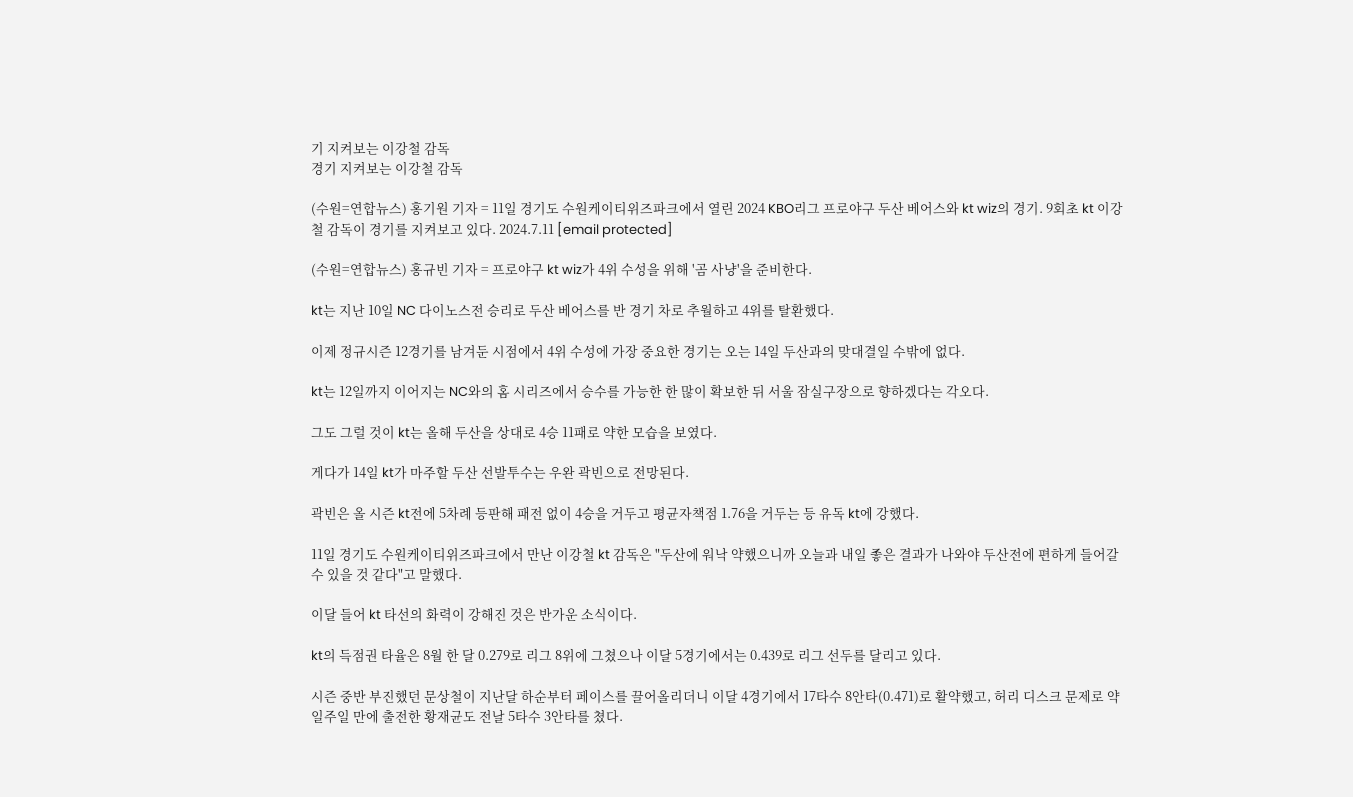기 지켜보는 이강철 감독
경기 지켜보는 이강철 감독

(수원=연합뉴스) 홍기원 기자 = 11일 경기도 수원케이티위즈파크에서 열린 2024 KBO리그 프로야구 두산 베어스와 kt wiz의 경기. 9회초 kt 이강철 감독이 경기를 지켜보고 있다. 2024.7.11 [email protected]

(수원=연합뉴스) 홍규빈 기자 = 프로야구 kt wiz가 4위 수성을 위해 '곰 사냥'을 준비한다.

kt는 지난 10일 NC 다이노스전 승리로 두산 베어스를 반 경기 차로 추월하고 4위를 탈환했다.

이제 정규시즌 12경기를 남겨둔 시점에서 4위 수성에 가장 중요한 경기는 오는 14일 두산과의 맞대결일 수밖에 없다.

kt는 12일까지 이어지는 NC와의 홈 시리즈에서 승수를 가능한 한 많이 확보한 뒤 서울 잠실구장으로 향하겠다는 각오다.

그도 그럴 것이 kt는 올해 두산을 상대로 4승 11패로 약한 모습을 보였다.

게다가 14일 kt가 마주할 두산 선발투수는 우완 곽빈으로 전망된다.

곽빈은 올 시즌 kt전에 5차례 등판해 패전 없이 4승을 거두고 평균자책점 1.76을 거두는 등 유독 kt에 강했다.

11일 경기도 수원케이티위즈파크에서 만난 이강철 kt 감독은 "두산에 워낙 약했으니까 오늘과 내일 좋은 결과가 나와야 두산전에 편하게 들어갈 수 있을 것 같다"고 말했다.

이달 들어 kt 타선의 화력이 강해진 것은 반가운 소식이다.

kt의 득점권 타율은 8월 한 달 0.279로 리그 8위에 그쳤으나 이달 5경기에서는 0.439로 리그 선두를 달리고 있다.

시즌 중반 부진했던 문상철이 지난달 하순부터 페이스를 끌어올리더니 이달 4경기에서 17타수 8안타(0.471)로 활약했고, 허리 디스크 문제로 약 일주일 만에 출전한 황재균도 전날 5타수 3안타를 쳤다.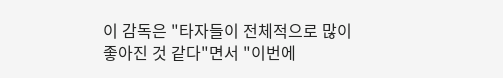이 감독은 "타자들이 전체적으로 많이 좋아진 것 같다"면서 "이번에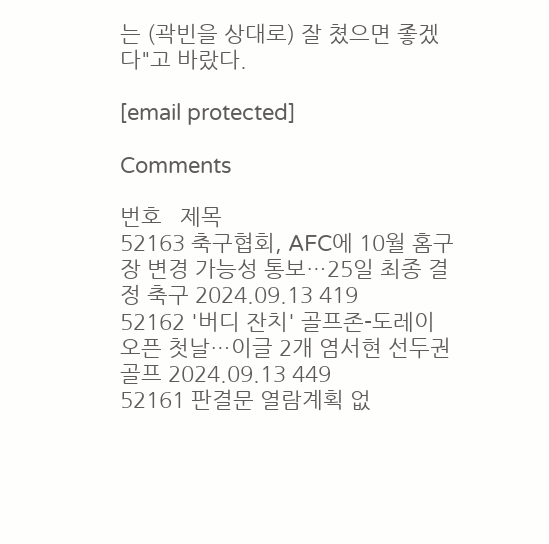는 (곽빈을 상대로) 잘 쳤으면 좋겠다"고 바랐다.

[email protected]

Comments

번호   제목
52163 축구협회, AFC에 10월 홈구장 변경 가능성 통보…25일 최종 결정 축구 2024.09.13 419
52162 '버디 잔치' 골프존-도레이 오픈 첫날…이글 2개 염서현 선두권 골프 2024.09.13 449
52161 판결문 열람계획 없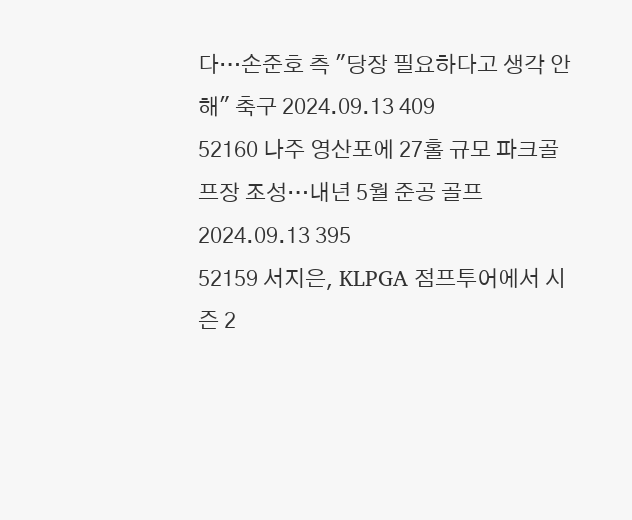다…손준호 측 "당장 필요하다고 생각 안 해" 축구 2024.09.13 409
52160 나주 영산포에 27홀 규모 파크골프장 조성…내년 5월 준공 골프 2024.09.13 395
52159 서지은, KLPGA 점프투어에서 시즌 2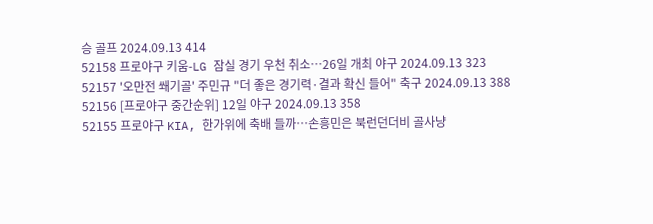승 골프 2024.09.13 414
52158 프로야구 키움-LG 잠실 경기 우천 취소…26일 개최 야구 2024.09.13 323
52157 '오만전 쐐기골' 주민규 "더 좋은 경기력·결과 확신 들어" 축구 2024.09.13 388
52156 [프로야구 중간순위] 12일 야구 2024.09.13 358
52155 프로야구 KIA, 한가위에 축배 들까…손흥민은 북런던더비 골사냥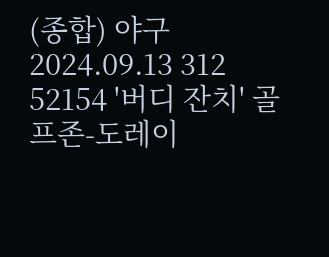(종합) 야구 2024.09.13 312
52154 '버디 잔치' 골프존-도레이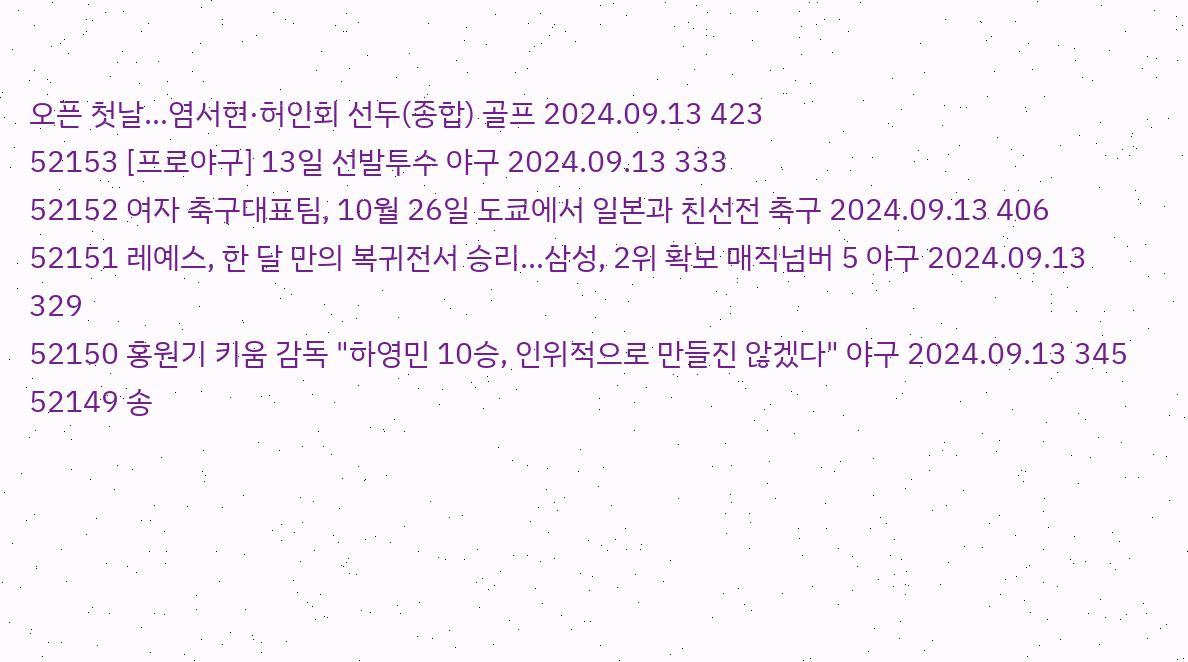오픈 첫날…염서현·허인회 선두(종합) 골프 2024.09.13 423
52153 [프로야구] 13일 선발투수 야구 2024.09.13 333
52152 여자 축구대표팀, 10월 26일 도쿄에서 일본과 친선전 축구 2024.09.13 406
52151 레예스, 한 달 만의 복귀전서 승리…삼성, 2위 확보 매직넘버 5 야구 2024.09.13 329
52150 홍원기 키움 감독 "하영민 10승, 인위적으로 만들진 않겠다" 야구 2024.09.13 345
52149 송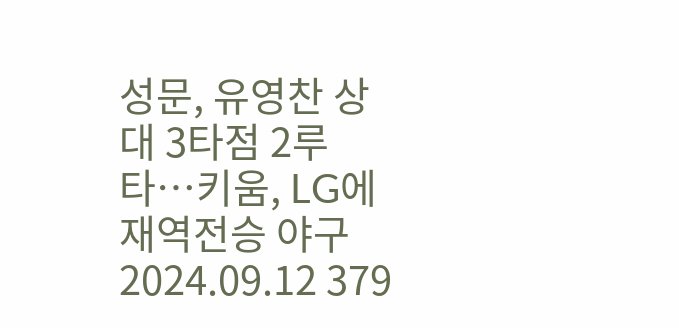성문, 유영찬 상대 3타점 2루타…키움, LG에 재역전승 야구 2024.09.12 379